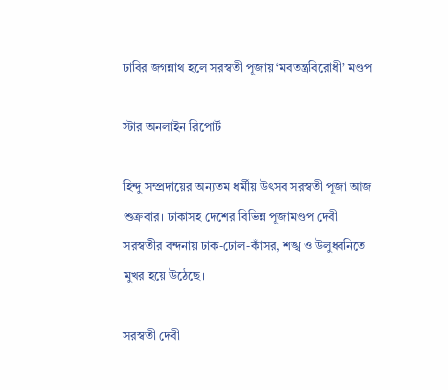ঢাবির জগন্নাথ হলে সরস্বতী পূজায় ‘মবতন্ত্রবিরোধী’ মণ্ডপ

স্টার অনলাইন রিপোর্ট

হিন্দু সম্প্রদায়ের অন্যতম ধর্মীয় উৎসব সরস্বতী পূজা আজ শুক্রবার। ঢাকাসহ দেশের বিভিন্ন পূজামণ্ডপ দেবী সরস্বতীর বন্দনায় ঢাক-ঢোল-কাঁসর, শঙ্খ ও উলুধ্বনিতে মুখর হয়ে উঠেছে।

সরস্বতী দেবী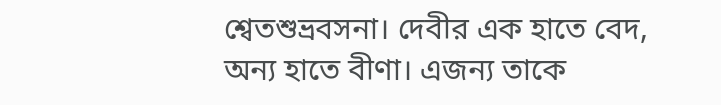শ্বেতশুভ্রবসনা। দেবীর এক হাতে বেদ, অন্য হাতে বীণা। এজন্য তাকে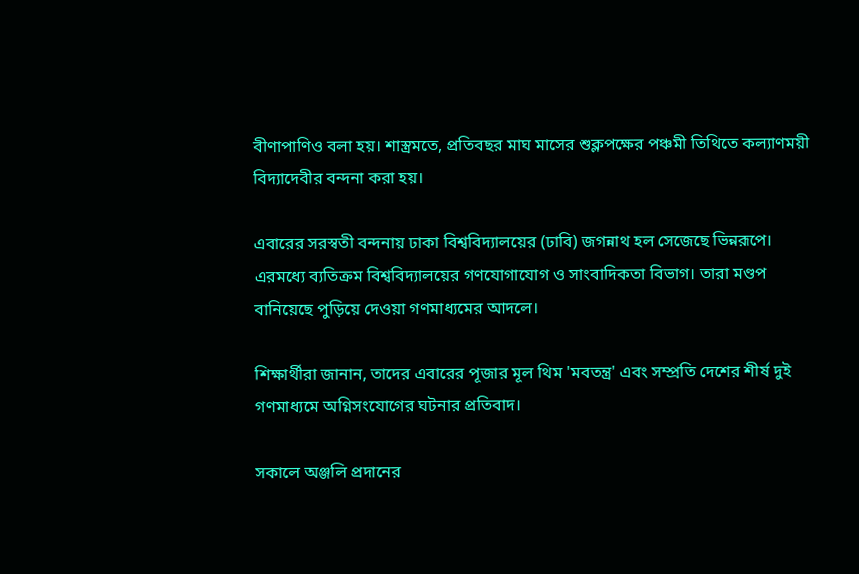বীণাপাণিও বলা হয়। শাস্ত্রমতে, প্রতিবছর মাঘ মাসের শুক্লপক্ষের পঞ্চমী তিথিতে কল্যাণময়ী বিদ্যাদেবীর বন্দনা করা হয়।

এবারের সরস্বতী বন্দনায় ঢাকা বিশ্ববিদ্যালয়ের (ঢাবি) জগন্নাথ হল সেজেছে ভিন্নরূপে। এরমধ্যে ব্যতিক্রম বিশ্ববিদ্যালয়ের গণযোগাযোগ ও সাংবাদিকতা বিভাগ। তারা মণ্ডপ বানিয়েছে পুড়িয়ে দেওয়া গণমাধ্যমের আদলে।

শিক্ষার্থীরা জানান, তাদের এবারের পূজার মূল থিম 'মবতন্ত্র' এবং সম্প্রতি দেশের শীর্ষ দুই গণমাধ্যমে অগ্নিসংযোগের ঘটনার প্রতিবাদ।

সকালে অঞ্জলি প্রদানের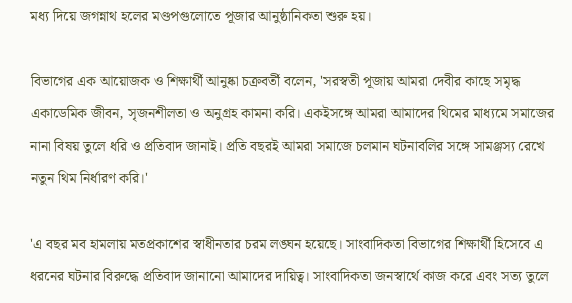মধ্য দিয়ে জগন্নাথ হলের মণ্ডপগুলোতে পূজার আনুষ্ঠানিকতা শুরু হয়।

বিভাগের এক আয়োজক ও শিক্ষার্থী আনুষ্কা চক্রবর্তী বলেন, 'সরস্বতী পূজায় আমরা দেবীর কাছে সমৃদ্ধ একাডেমিক জীবন, সৃজনশীলতা ও অনুগ্রহ কামনা করি। একইসঙ্গে আমরা আমাদের থিমের মাধ্যমে সমাজের নানা বিষয় তুলে ধরি ও প্রতিবাদ জানাই। প্রতি বছরই আমরা সমাজে চলমান ঘটনাবলির সঙ্গে সামঞ্জস্য রেখে নতুন থিম নির্ধারণ করি।'

'এ বছর মব হামলায় মতপ্রকাশের স্বাধীনতার চরম লঙ্ঘন হয়েছে। সাংবাদিকতা বিভাগের শিক্ষার্থী হিসেবে এ ধরনের ঘটনার বিরুদ্ধে প্রতিবাদ জানানো আমাদের দায়িত্ব। সাংবাদিকতা জনস্বার্থে কাজ করে এবং সত্য তুলে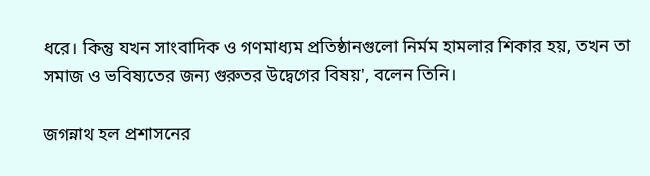ধরে। কিন্তু যখন সাংবাদিক ও গণমাধ্যম প্রতিষ্ঠানগুলো নির্মম হামলার শিকার হয়, তখন তা সমাজ ও ভবিষ্যতের জন্য গুরুতর উদ্বেগের বিষয়', বলেন তিনি।

জগন্নাথ হল প্রশাসনের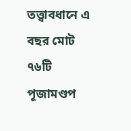তত্ত্বাবধানে এ বছর মোট ৭৬টি পূজামণ্ডপ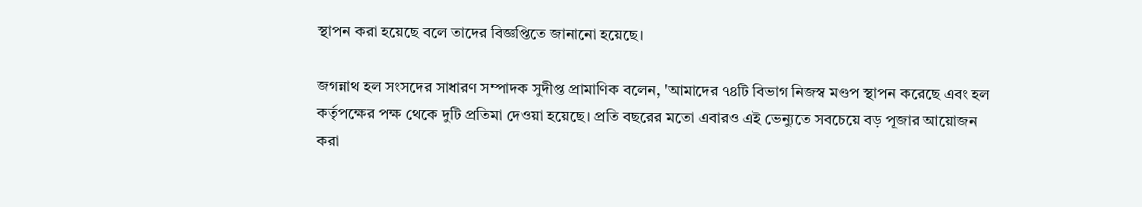স্থাপন করা হয়েছে বলে তাদের বিজ্ঞপ্তিতে জানানো হয়েছে।

জগন্নাথ হল সংসদের সাধারণ সম্পাদক সুদীপ্ত প্রামাণিক বলেন, 'আমাদের ৭৪টি বিভাগ নিজস্ব মণ্ডপ স্থাপন করেছে এবং হল কর্তৃপক্ষের পক্ষ থেকে দুটি প্রতিমা দেওয়া হয়েছে। প্রতি বছরের মতো এবারও এই ভেন্যুতে সবচেয়ে বড় পূজার আয়োজন করা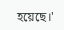হয়েছে।'